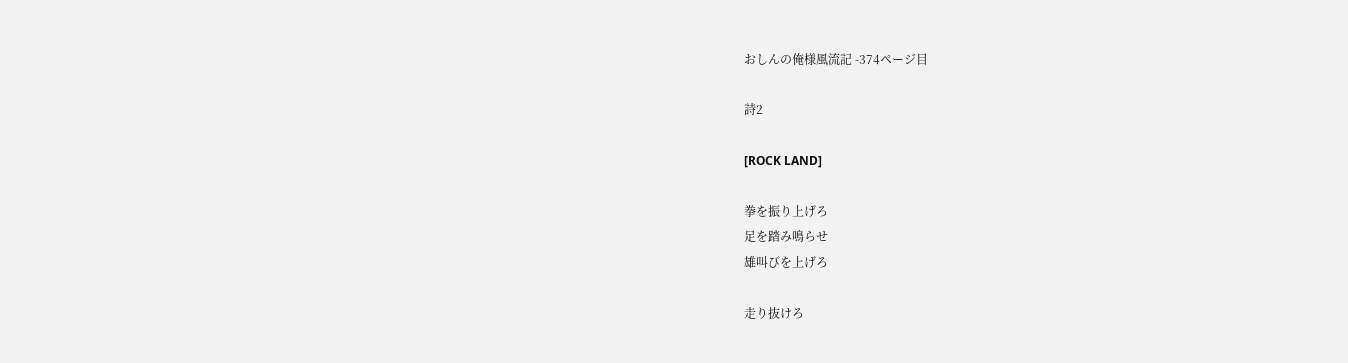おしんの俺様風流記 -374ページ目

詩2

[ROCK LAND]

拳を振り上げろ
足を踏み鳴らせ
雄叫びを上げろ

走り抜けろ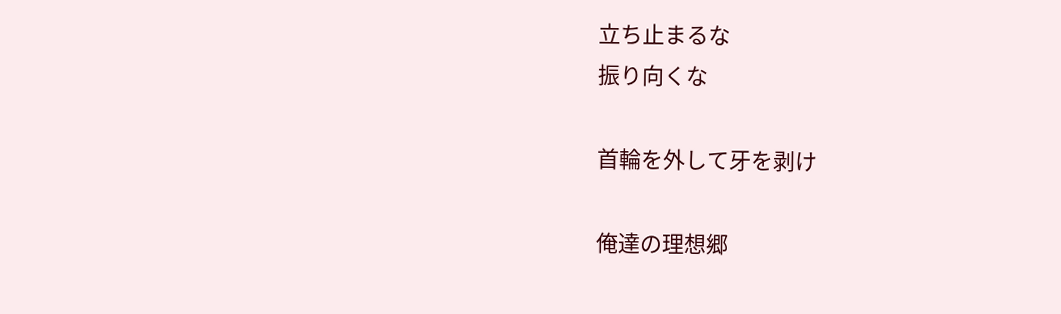立ち止まるな
振り向くな

首輪を外して牙を剥け

俺達の理想郷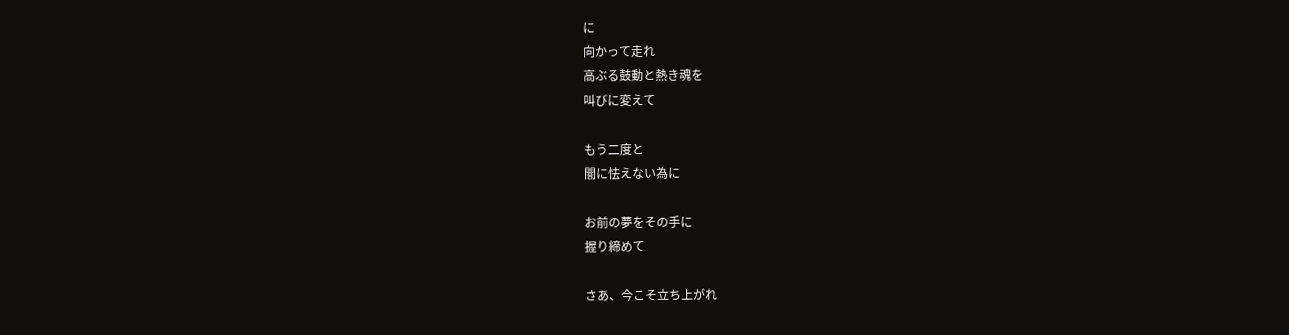に
向かって走れ
高ぶる鼓動と熱き魂を
叫びに変えて

もう二度と
闇に怯えない為に

お前の夢をその手に
握り締めて

さあ、今こそ立ち上がれ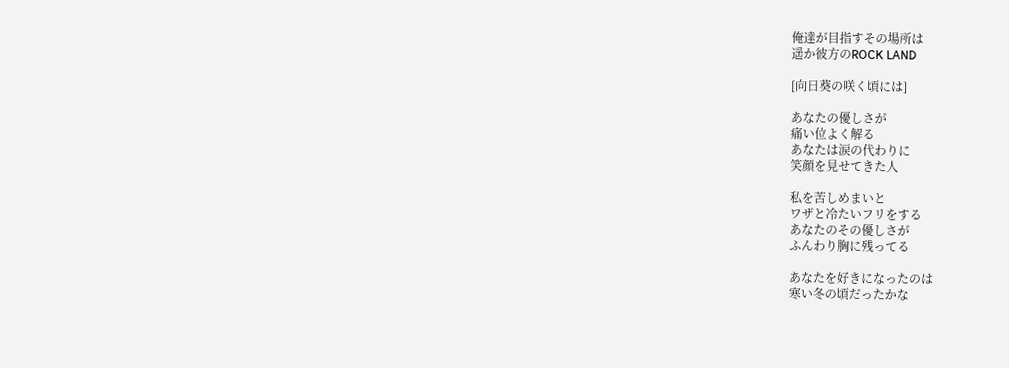俺達が目指すその場所は
遥か彼方のROCK LAND

[向日葵の咲く頃には]

あなたの優しさが
痛い位よく解る
あなたは涙の代わりに
笑顔を見せてきた人

私を苦しめまいと
ワザと冷たいフリをする
あなたのその優しさが
ふんわり胸に残ってる

あなたを好きになったのは
寒い冬の頃だったかな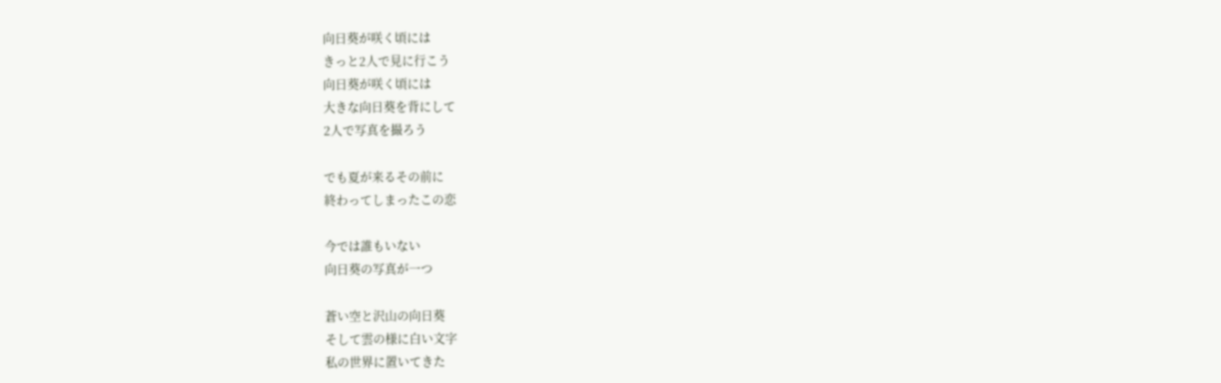向日葵が咲く頃には
きっと2人で見に行こう
向日葵が咲く頃には
大きな向日葵を背にして
2人で写真を撮ろう

でも夏が来るその前に
終わってしまったこの恋

今では誰もいない
向日葵の写真が一つ

蒼い空と沢山の向日葵
そして雲の様に白い文字
私の世界に置いてきた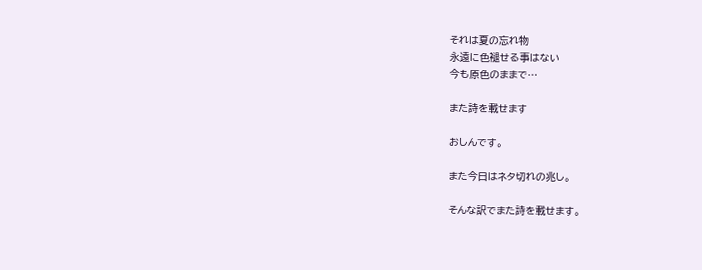それは夏の忘れ物
永遠に色褪せる事はない
今も原色のままで…

また詩を載せます

おしんです。

また今日はネタ切れの兆し。

そんな訳でまた詩を載せます。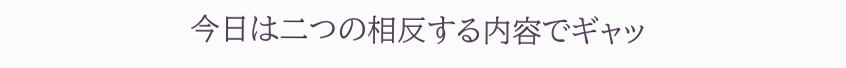今日は二つの相反する内容でギャッ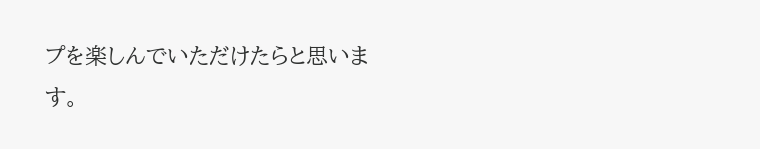プを楽しんでいただけたらと思います。